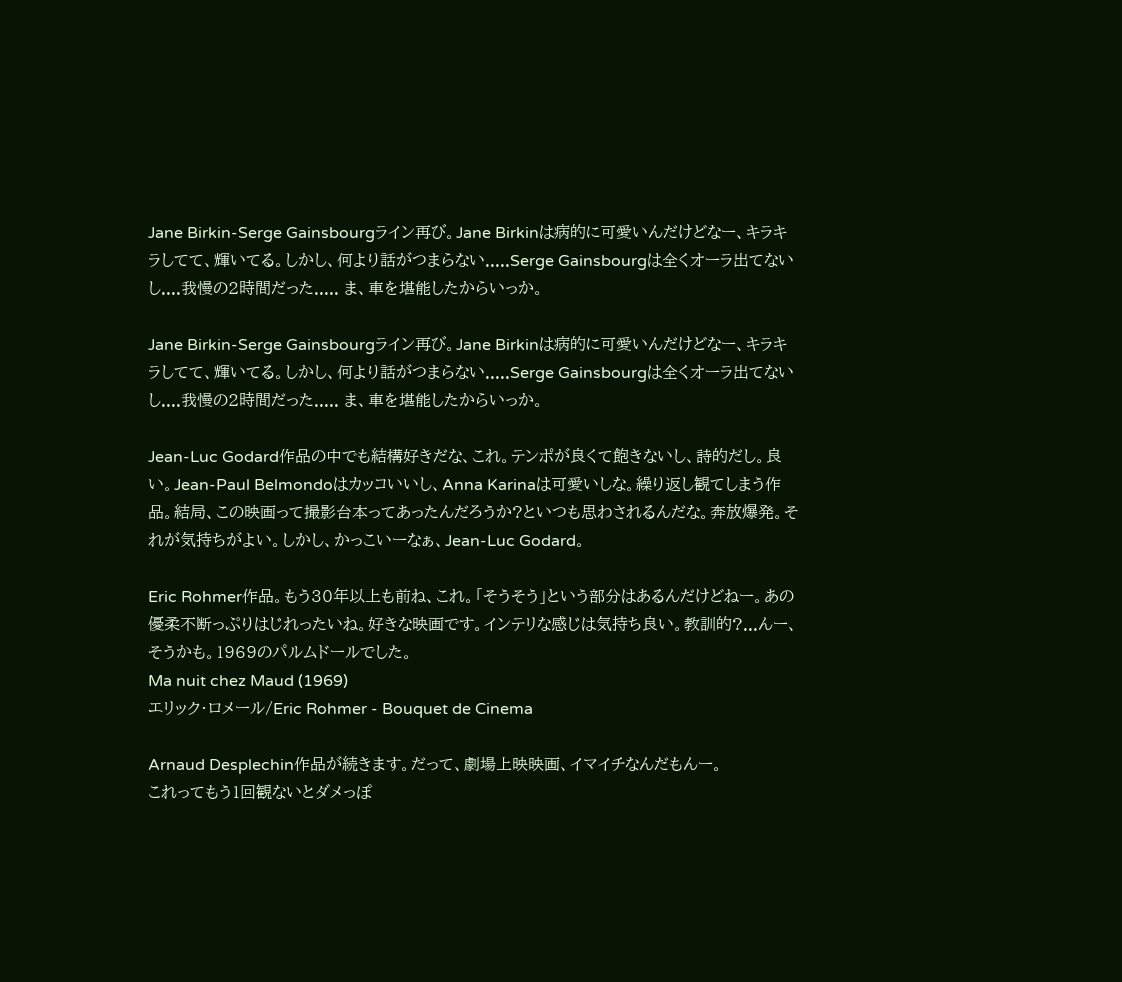Jane Birkin-Serge Gainsbourgライン再び。Jane Birkinは病的に可愛いんだけどなー、キラキラしてて、輝いてる。しかし、何より話がつまらない.....Serge Gainsbourgは全くオーラ出てないし....我慢の2時間だった..... ま、車を堪能したからいっか。

Jane Birkin-Serge Gainsbourgライン再び。Jane Birkinは病的に可愛いんだけどなー、キラキラしてて、輝いてる。しかし、何より話がつまらない.....Serge Gainsbourgは全くオーラ出てないし....我慢の2時間だった..... ま、車を堪能したからいっか。

Jean-Luc Godard作品の中でも結構好きだな、これ。テンポが良くて飽きないし、詩的だし。良い。Jean-Paul Belmondoはカッコいいし、Anna Karinaは可愛いしな。繰り返し観てしまう作品。結局、この映画って撮影台本ってあったんだろうか?といつも思わされるんだな。奔放爆発。それが気持ちがよい。しかし、かっこいーなぁ、Jean-Luc Godard。

Eric Rohmer作品。もう30年以上も前ね、これ。「そうそう」という部分はあるんだけどねー。あの優柔不断っぷりはじれったいね。好きな映画です。インテリな感じは気持ち良い。教訓的?...んー、そうかも。1969のパルムドールでした。
Ma nuit chez Maud (1969)
エリック・ロメール/Eric Rohmer - Bouquet de Cinema

Arnaud Desplechin作品が続きます。だって、劇場上映映画、イマイチなんだもんー。
これってもう1回観ないとダメっぽ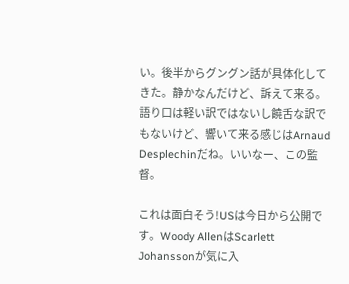い。後半からグングン話が具体化してきた。静かなんだけど、訴えて来る。語り口は軽い訳ではないし饒舌な訳でもないけど、響いて来る感じはArnaud Desplechinだね。いいなー、この監督。

これは面白そう!USは今日から公開です。Woody AllenはScarlett Johanssonが気に入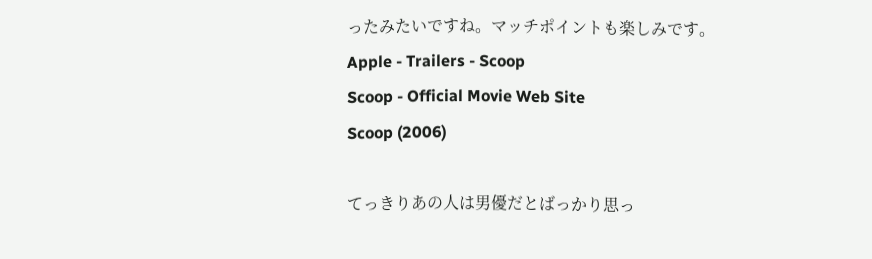ったみたいですね。マッチポイントも楽しみです。
Apple - Trailers - Scoop
Scoop - Official Movie Web Site
Scoop (2006)

てっきりあの人は男優だとばっかり思っ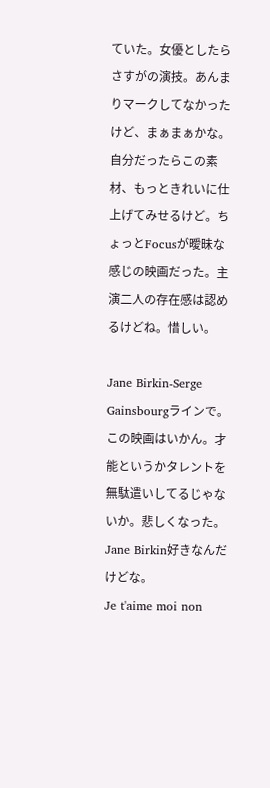ていた。女優としたらさすがの演技。あんまりマークしてなかったけど、まぁまぁかな。自分だったらこの素材、もっときれいに仕上げてみせるけど。ちょっとFocusが曖昧な感じの映画だった。主演二人の存在感は認めるけどね。惜しい。

Jane Birkin-Serge Gainsbourgラインで。この映画はいかん。才能というかタレントを無駄遣いしてるじゃないか。悲しくなった。Jane Birkin好きなんだけどな。
Je t'aime moi non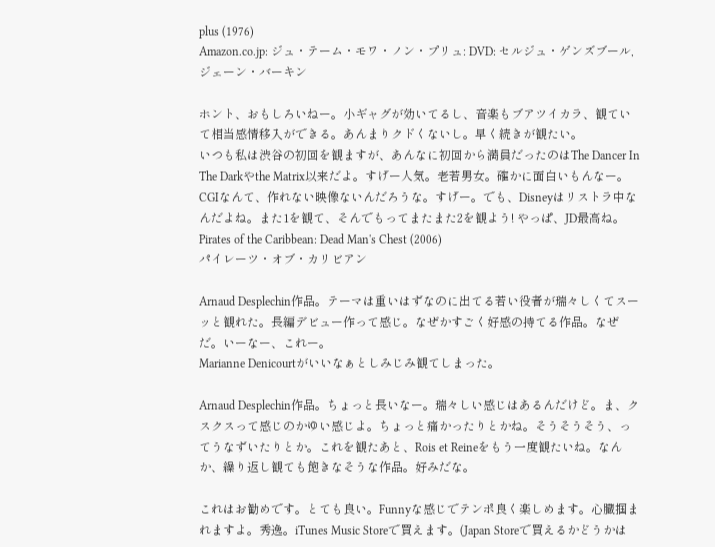plus (1976)
Amazon.co.jp: ジュ・テーム・モワ・ノン・プリュ: DVD: セルジュ・ゲンズブール,ジェーン・バーキン

ホント、おもしろいねー。小ギャグが効いてるし、音楽もブアツイカラ、観ていて相当感情移入ができる。あんまりクドくないし。早く続きが観たい。
いつも私は渋谷の初回を観ますが、あんなに初回から満員だったのはThe Dancer In The Darkやthe Matrix以来だよ。すげー人気。老若男女。確かに面白いもんなー。CGIなんて、作れない映像ないんだろうな。すげー。でも、Disneyはリストラ中なんだよね。また1を観て、そんでもってまたまた2を観よう! やっぱ、JD最高ね。
Pirates of the Caribbean: Dead Man's Chest (2006)
パイレーツ・オブ・カリビアン

Arnaud Desplechin作品。テーマは重いはずなのに出てる若い役者が瑞々しくてスーッと観れた。長編デビュー作って感じ。なぜかすごく好感の持てる作品。なぜだ。いーなー、これー。
Marianne Denicourtがいいなぁとしみじみ観てしまった。

Arnaud Desplechin作品。ちょっと長いなー。瑞々しい感じはあるんだけど。ま、クスクスって感じのかゆい感じよ。ちょっと痛かったりとかね。そうそうそう、ってうなずいたりとか。これを観たあと、Rois et Reineをもう一度観たいね。なんか、繰り返し観ても飽きなそうな作品。好みだな。

これはお勧めです。とても良い。Funnyな感じでテンポ良く楽しめます。心臓掴まれますよ。秀逸。iTunes Music Storeで買えます。(Japan Storeで買えるかどうかは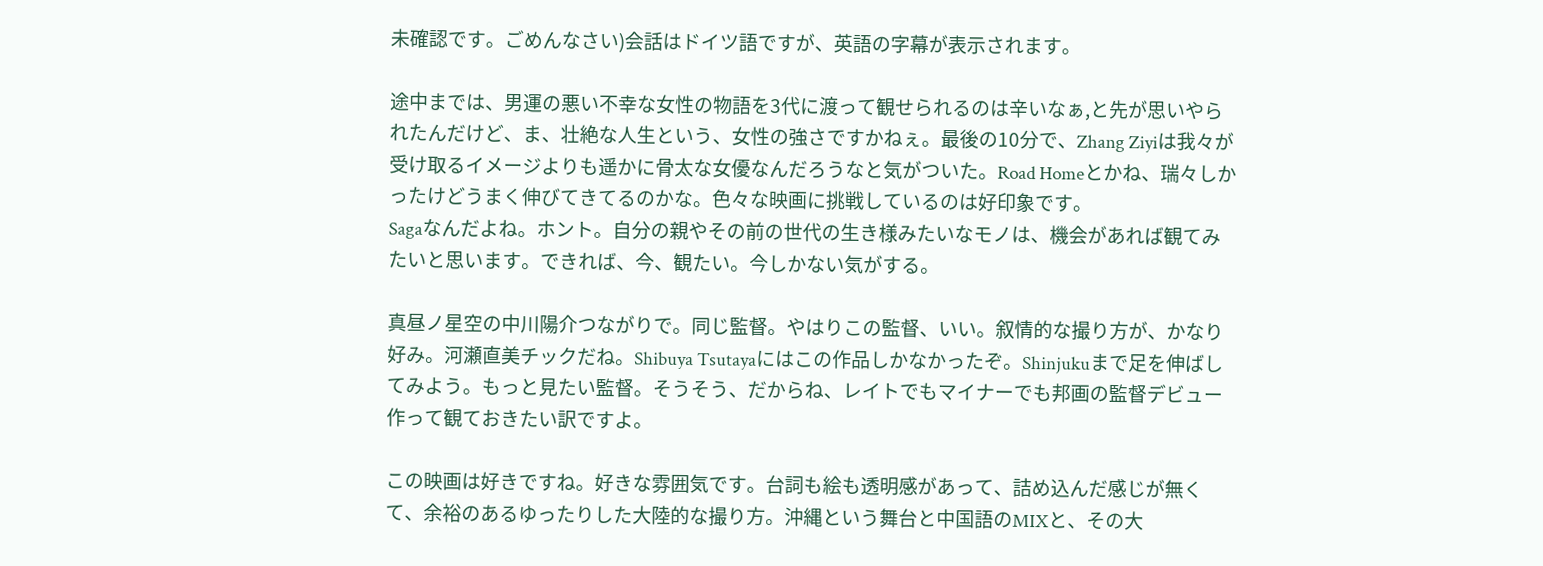未確認です。ごめんなさい)会話はドイツ語ですが、英語の字幕が表示されます。

途中までは、男運の悪い不幸な女性の物語を3代に渡って観せられるのは辛いなぁ,と先が思いやられたんだけど、ま、壮絶な人生という、女性の強さですかねぇ。最後の10分で、Zhang Ziyiは我々が受け取るイメージよりも遥かに骨太な女優なんだろうなと気がついた。Road Homeとかね、瑞々しかったけどうまく伸びてきてるのかな。色々な映画に挑戦しているのは好印象です。
Sagaなんだよね。ホント。自分の親やその前の世代の生き様みたいなモノは、機会があれば観てみたいと思います。できれば、今、観たい。今しかない気がする。

真昼ノ星空の中川陽介つながりで。同じ監督。やはりこの監督、いい。叙情的な撮り方が、かなり好み。河瀬直美チックだね。Shibuya Tsutayaにはこの作品しかなかったぞ。Shinjukuまで足を伸ばしてみよう。もっと見たい監督。そうそう、だからね、レイトでもマイナーでも邦画の監督デビュー作って観ておきたい訳ですよ。

この映画は好きですね。好きな雰囲気です。台詞も絵も透明感があって、詰め込んだ感じが無くて、余裕のあるゆったりした大陸的な撮り方。沖縄という舞台と中国語のMIXと、その大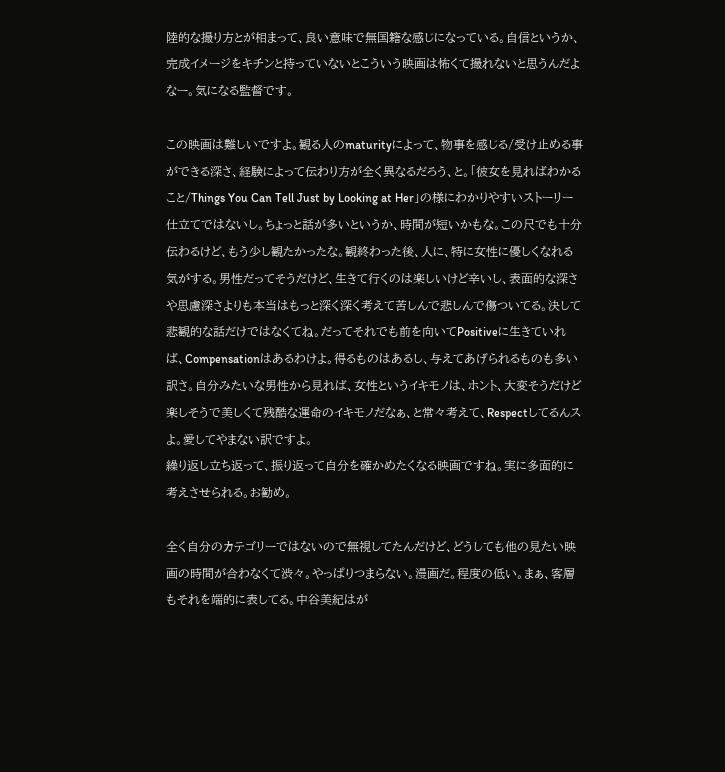陸的な撮り方とが相まって、良い意味で無国籍な感じになっている。自信というか、完成イメージをキチンと持っていないとこういう映画は怖くて撮れないと思うんだよなー。気になる監督です。

この映画は難しいですよ。観る人のmaturityによって、物事を感じる/受け止める事ができる深さ、経験によって伝わり方が全く異なるだろう、と。「彼女を見ればわかること/Things You Can Tell Just by Looking at Her」の様にわかりやすいストーリー仕立てではないし。ちょっと話が多いというか、時間が短いかもな。この尺でも十分伝わるけど、もう少し観たかったな。観終わった後、人に、特に女性に優しくなれる気がする。男性だってそうだけど、生きて行くのは楽しいけど辛いし、表面的な深さや思慮深さよりも本当はもっと深く深く考えて苦しんで悲しんで傷ついてる。決して悲観的な話だけではなくてね。だってそれでも前を向いてPositiveに生きていれば、Compensationはあるわけよ。得るものはあるし、与えてあげられるものも多い訳さ。自分みたいな男性から見れば、女性というイキモノは、ホント、大変そうだけど楽しそうで美しくて残酷な運命のイキモノだなぁ、と常々考えて、Respectしてるんスよ。愛してやまない訳ですよ。
繰り返し立ち返って、振り返って自分を確かめたくなる映画ですね。実に多面的に考えさせられる。お勧め。

全く自分のカテゴリーではないので無視してたんだけど、どうしても他の見たい映画の時間が合わなくて渋々。やっぱりつまらない。漫画だ。程度の低い。まぁ、客層もそれを端的に表してる。中谷美紀はが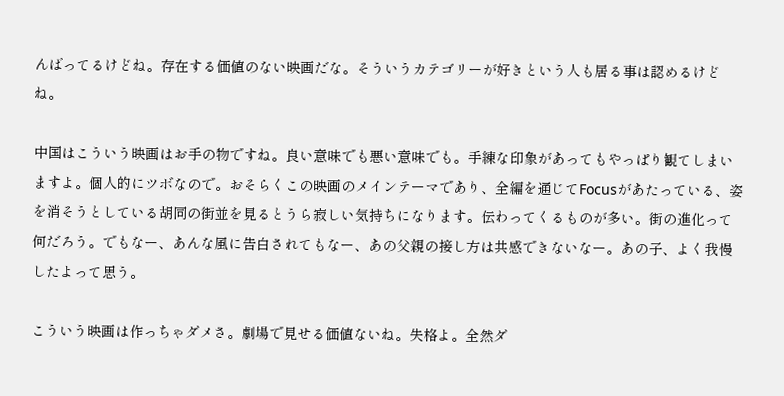んばってるけどね。存在する価値のない映画だな。そういうカテゴリーが好きという人も居る事は認めるけどね。

中国はこういう映画はお手の物ですね。良い意味でも悪い意味でも。手練な印象があってもやっぱり観てしまいますよ。個人的にツボなので。おそらくこの映画のメインテーマであり、全編を通じてFocusがあたっている、姿を消そうとしている胡同の街並を見るとうら寂しい気持ちになります。伝わってくるものが多い。街の進化って何だろう。でもなー、あんな風に告白されてもなー、あの父親の接し方は共感できないなー。あの子、よく我慢したよって思う。

こういう映画は作っちゃダメさ。劇場で見せる価値ないね。失格よ。全然ダ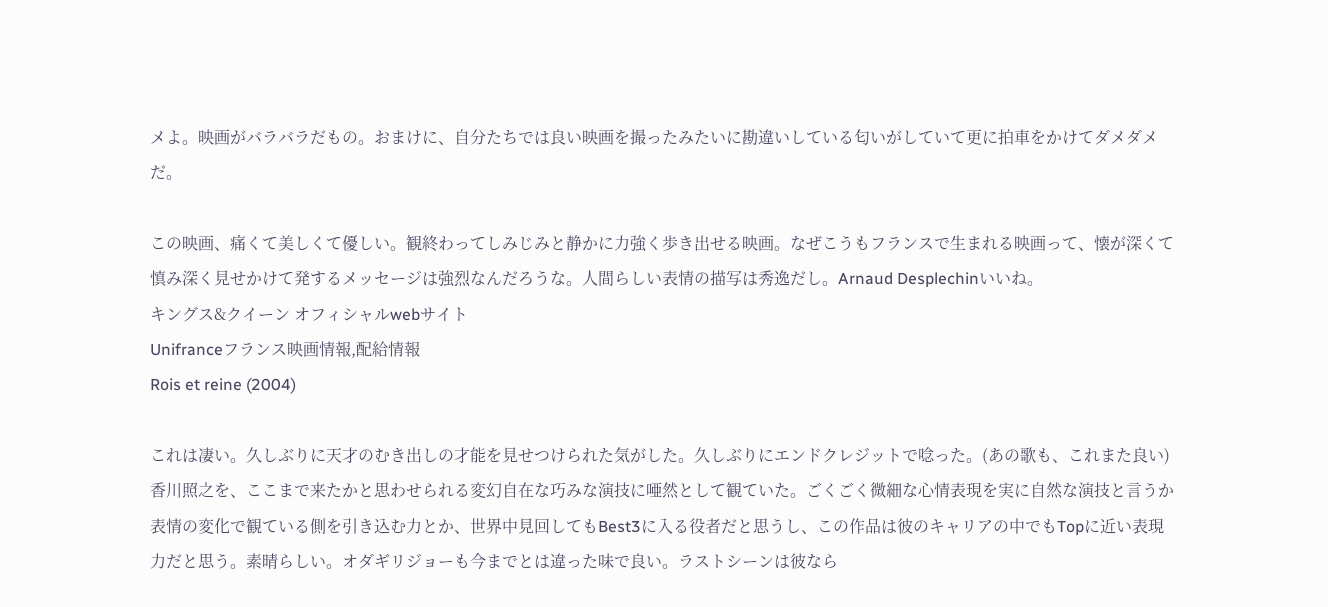メよ。映画がバラバラだもの。おまけに、自分たちでは良い映画を撮ったみたいに勘違いしている匂いがしていて更に拍車をかけてダメダメだ。

この映画、痛くて美しくて優しい。観終わってしみじみと静かに力強く歩き出せる映画。なぜこうもフランスで生まれる映画って、懐が深くて慎み深く見せかけて発するメッセージは強烈なんだろうな。人間らしい表情の描写は秀逸だし。Arnaud Desplechinいいね。
キングス&クイーン オフィシャルwebサイト
Unifranceフランス映画情報,配給情報
Rois et reine (2004)

これは凄い。久しぶりに天才のむき出しの才能を見せつけられた気がした。久しぶりにエンドクレジットで唸った。(あの歌も、これまた良い)
香川照之を、ここまで来たかと思わせられる変幻自在な巧みな演技に唖然として観ていた。ごくごく微細な心情表現を実に自然な演技と言うか表情の変化で観ている側を引き込む力とか、世界中見回してもBest3に入る役者だと思うし、この作品は彼のキャリアの中でもTopに近い表現力だと思う。素晴らしい。オダギリジョーも今までとは違った味で良い。ラストシーンは彼なら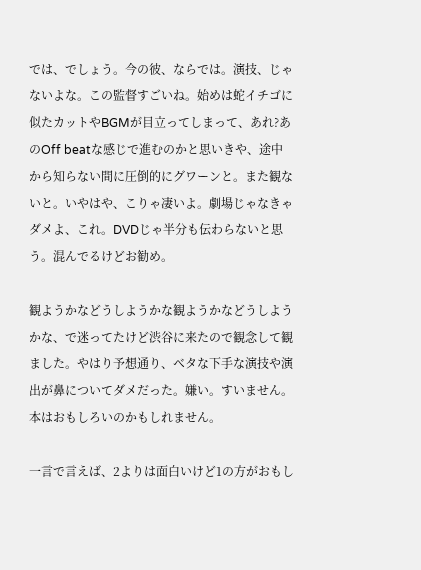では、でしょう。今の彼、ならでは。演技、じゃないよな。この監督すごいね。始めは蛇イチゴに似たカットやBGMが目立ってしまって、あれ?あのOff beatな感じで進むのかと思いきや、途中から知らない間に圧倒的にグワーンと。また観ないと。いやはや、こりゃ凄いよ。劇場じゃなきゃダメよ、これ。DVDじゃ半分も伝わらないと思う。混んでるけどお勧め。

観ようかなどうしようかな観ようかなどうしようかな、で迷ってたけど渋谷に来たので観念して観ました。やはり予想通り、ベタな下手な演技や演出が鼻についてダメだった。嫌い。すいません。本はおもしろいのかもしれません。

一言で言えば、2よりは面白いけど1の方がおもし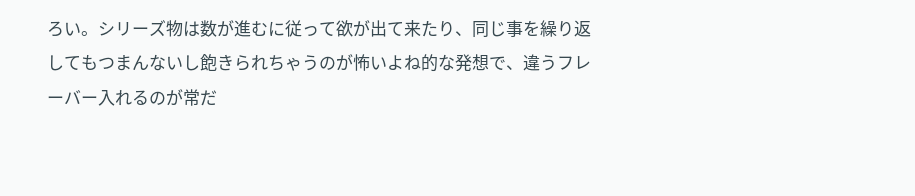ろい。シリーズ物は数が進むに従って欲が出て来たり、同じ事を繰り返してもつまんないし飽きられちゃうのが怖いよね的な発想で、違うフレーバー入れるのが常だ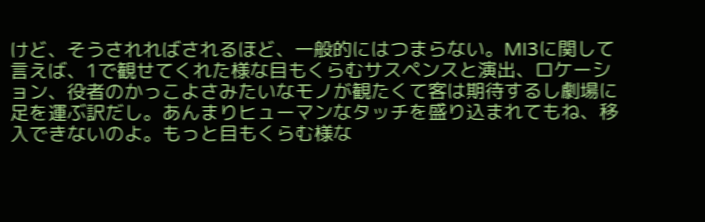けど、そうされればされるほど、一般的にはつまらない。MI3に関して言えば、1で観せてくれた様な目もくらむサスペンスと演出、ロケーション、役者のかっこよさみたいなモノが観たくて客は期待するし劇場に足を運ぶ訳だし。あんまりヒューマンなタッチを盛り込まれてもね、移入できないのよ。もっと目もくらむ様な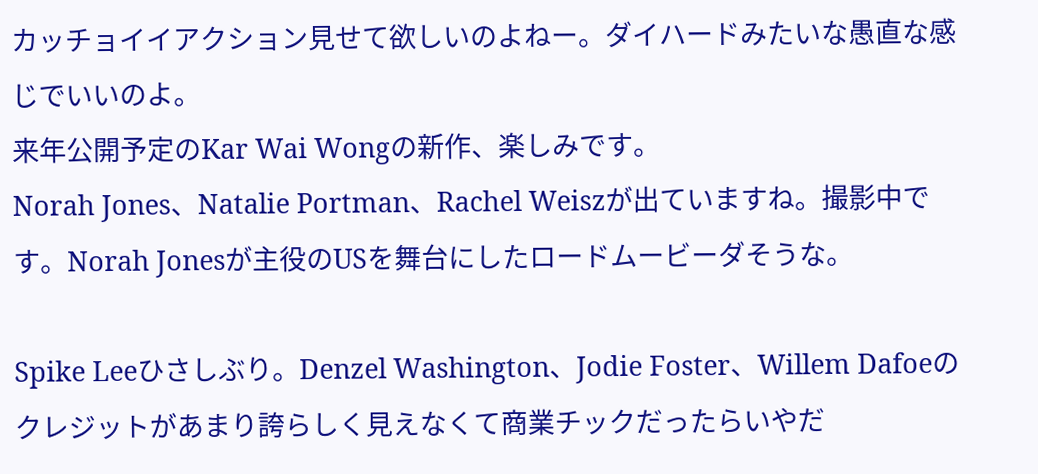カッチョイイアクション見せて欲しいのよねー。ダイハードみたいな愚直な感じでいいのよ。
来年公開予定のKar Wai Wongの新作、楽しみです。
Norah Jones、Natalie Portman、Rachel Weiszが出ていますね。撮影中です。Norah Jonesが主役のUSを舞台にしたロードムービーダそうな。

Spike Leeひさしぶり。Denzel Washington、Jodie Foster、Willem Dafoeのクレジットがあまり誇らしく見えなくて商業チックだったらいやだ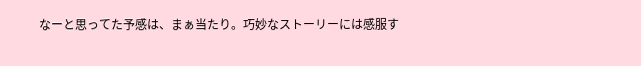なーと思ってた予感は、まぁ当たり。巧妙なストーリーには感服す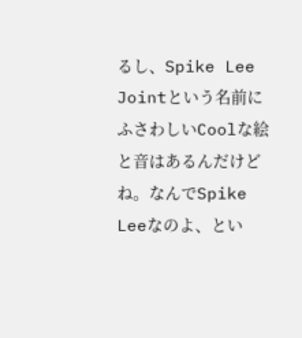るし、Spike Lee Jointという名前にふさわしいCoolな絵と音はあるんだけどね。なんでSpike Leeなのよ、とい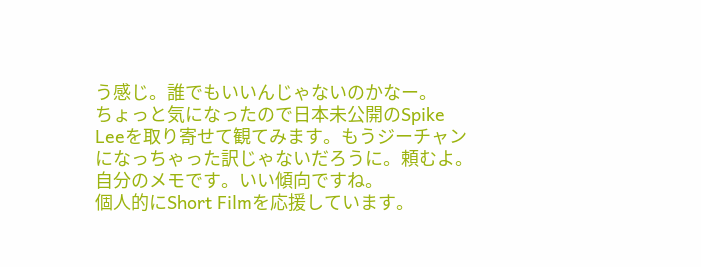う感じ。誰でもいいんじゃないのかなー。
ちょっと気になったので日本未公開のSpike Leeを取り寄せて観てみます。もうジーチャンになっちゃった訳じゃないだろうに。頼むよ。
自分のメモです。いい傾向ですね。
個人的にShort Filmを応援しています。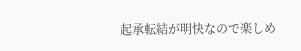起承転結が明快なので楽しめ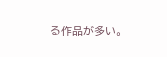る作品が多い。